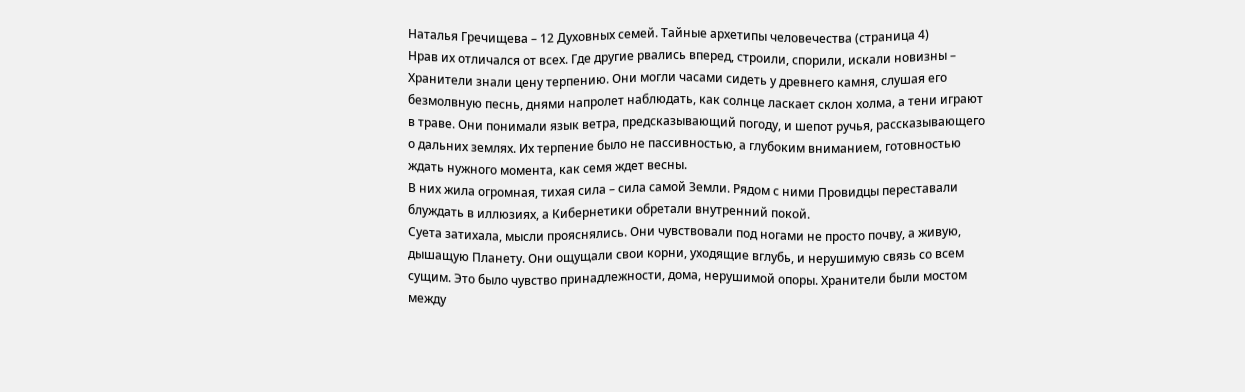Наталья Гречищева – 12 Духовных семей. Тайные архетипы человечества (страница 4)
Нрав их отличался от всех. Где другие рвались вперед, строили, спорили, искали новизны – Хранители знали цену терпению. Они могли часами сидеть у древнего камня, слушая его безмолвную песнь, днями напролет наблюдать, как солнце ласкает склон холма, а тени играют в траве. Они понимали язык ветра, предсказывающий погоду, и шепот ручья, рассказывающего о дальних землях. Их терпение было не пассивностью, а глубоким вниманием, готовностью ждать нужного момента, как семя ждет весны.
В них жила огромная, тихая сила – сила самой Земли. Рядом с ними Провидцы переставали блуждать в иллюзиях, а Кибернетики обретали внутренний покой.
Суета затихала, мысли прояснялись. Они чувствовали под ногами не просто почву, а живую, дышащую Планету. Они ощущали свои корни, уходящие вглубь, и нерушимую связь со всем сущим. Это было чувство принадлежности, дома, нерушимой опоры. Хранители были мостом между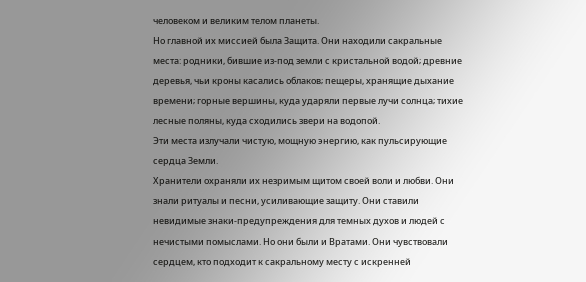человеком и великим телом планеты.
Но главной их миссией была Защита. Они находили сакральные места: родники, бившие из-под земли с кристальной водой; древние деревья, чьи кроны касались облаков; пещеры, хранящие дыхание времени; горные вершины, куда ударяли первые лучи солнца; тихие лесные поляны, куда сходились звери на водопой.
Эти места излучали чистую, мощную энергию, как пульсирующие сердца Земли.
Хранители охраняли их незримым щитом своей воли и любви. Они знали ритуалы и песни, усиливающие защиту. Они ставили невидимые знаки-предупреждения для темных духов и людей с нечистыми помыслами. Но они были и Вратами. Они чувствовали сердцем, кто подходит к сакральному месту с искренней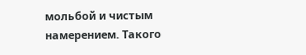мольбой и чистым намерением. Такого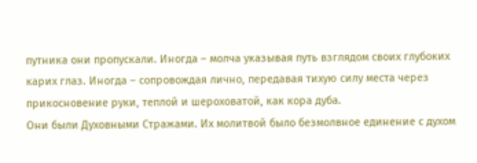путника они пропускали. Иногда – молча указывая путь взглядом своих глубоких карих глаз. Иногда – сопровождая лично, передавая тихую силу места через прикосновение руки, теплой и шероховатой, как кора дуба.
Они были Духовными Стражами. Их молитвой было безмолвное единение с духом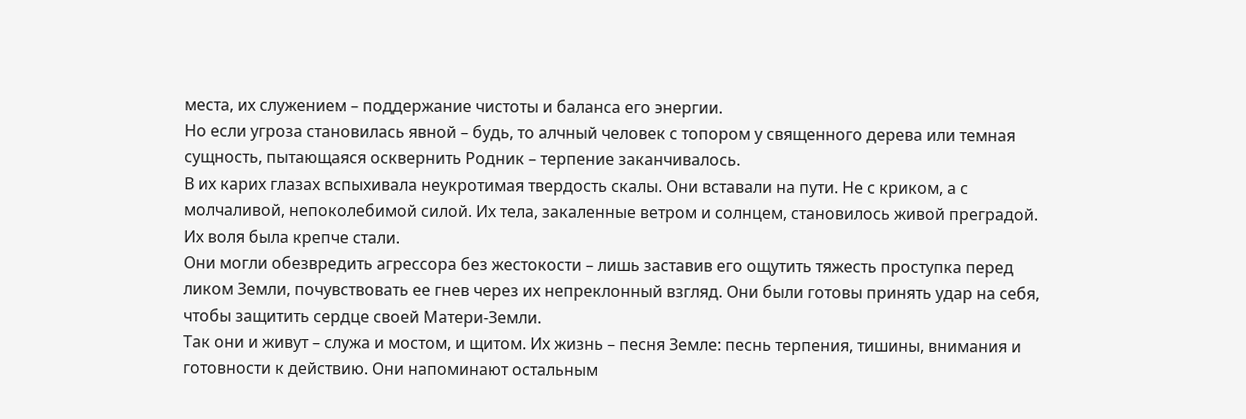места, их служением – поддержание чистоты и баланса его энергии.
Но если угроза становилась явной – будь, то алчный человек с топором у священного дерева или темная сущность, пытающаяся осквернить Родник – терпение заканчивалось.
В их карих глазах вспыхивала неукротимая твердость скалы. Они вставали на пути. Не с криком, а с молчаливой, непоколебимой силой. Их тела, закаленные ветром и солнцем, становилось живой преградой. Их воля была крепче стали.
Они могли обезвредить агрессора без жестокости – лишь заставив его ощутить тяжесть проступка перед ликом Земли, почувствовать ее гнев через их непреклонный взгляд. Они были готовы принять удар на себя, чтобы защитить сердце своей Матери-Земли.
Так они и живут – служа и мостом, и щитом. Их жизнь – песня Земле: песнь терпения, тишины, внимания и готовности к действию. Они напоминают остальным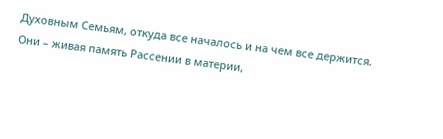Духовным Семьям, откуда все началось и на чем все держится.
Они – живая память Рассении в материи,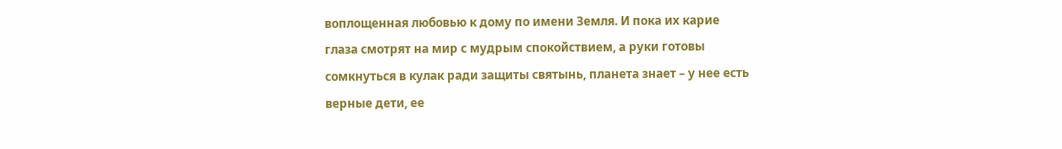воплощенная любовью к дому по имени Земля. И пока их карие глаза смотрят на мир с мудрым спокойствием, а руки готовы сомкнуться в кулак ради защиты святынь, планета знает – у нее есть верные дети, ее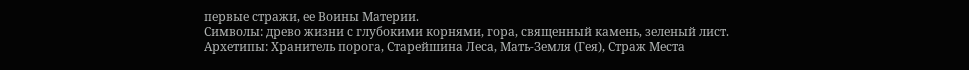первые стражи, ее Воины Материи.
Символы: древо жизни с глубокими корнями, гора, священный камень, зеленый лист.
Архетипы: Хранитель порога, Старейшина Леса, Мать-Земля (Гея), Страж Места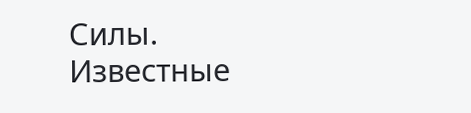Силы.
Известные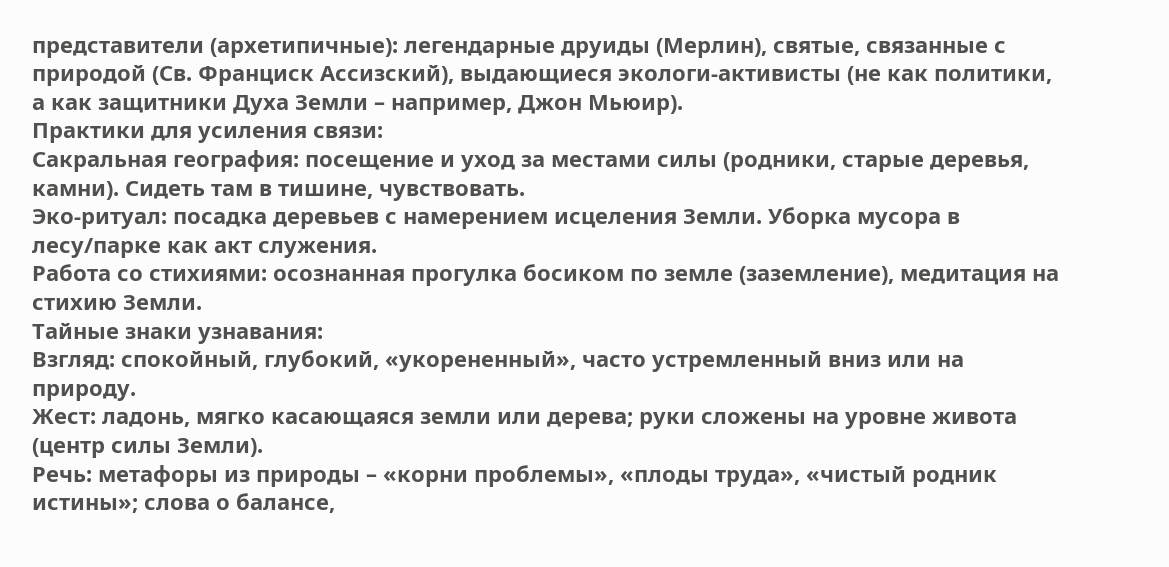представители (архетипичные): легендарные друиды (Мерлин), святые, связанные с природой (Св. Франциск Ассизский), выдающиеся экологи-активисты (не как политики, а как защитники Духа Земли – например, Джон Мьюир).
Практики для усиления связи:
Сакральная география: посещение и уход за местами силы (родники, старые деревья, камни). Сидеть там в тишине, чувствовать.
Эко-ритуал: посадка деревьев с намерением исцеления Земли. Уборка мусора в лесу/парке как акт служения.
Работа со стихиями: осознанная прогулка босиком по земле (заземление), медитация на стихию Земли.
Тайные знаки узнавания:
Взгляд: спокойный, глубокий, «укорененный», часто устремленный вниз или на природу.
Жест: ладонь, мягко касающаяся земли или дерева; руки сложены на уровне живота (центр силы Земли).
Речь: метафоры из природы – «корни проблемы», «плоды труда», «чистый родник истины»; слова о балансе,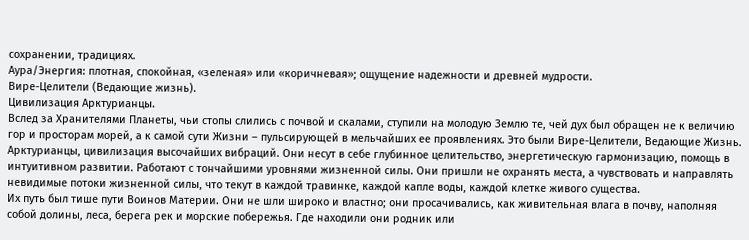сохранении, традициях.
Аура/Энергия: плотная, спокойная, «зеленая» или «коричневая»; ощущение надежности и древней мудрости.
Вире-Целители (Ведающие жизнь).
Цивилизация Арктурианцы.
Вслед за Хранителями Планеты, чьи стопы слились с почвой и скалами, ступили на молодую Землю те, чей дух был обращен не к величию гор и просторам морей, а к самой сути Жизни – пульсирующей в мельчайших ее проявлениях. Это были Вире-Целители, Ведающие Жизнь. Арктурианцы, цивилизация высочайших вибраций. Они несут в себе глубинное целительство, энергетическую гармонизацию, помощь в интуитивном развитии. Работают с тончайшими уровнями жизненной силы. Они пришли не охранять места, а чувствовать и направлять невидимые потоки жизненной силы, что текут в каждой травинке, каждой капле воды, каждой клетке живого существа.
Их путь был тише пути Воинов Материи. Они не шли широко и властно; они просачивались, как живительная влага в почву, наполняя собой долины, леса, берега рек и морские побережья. Где находили они родник или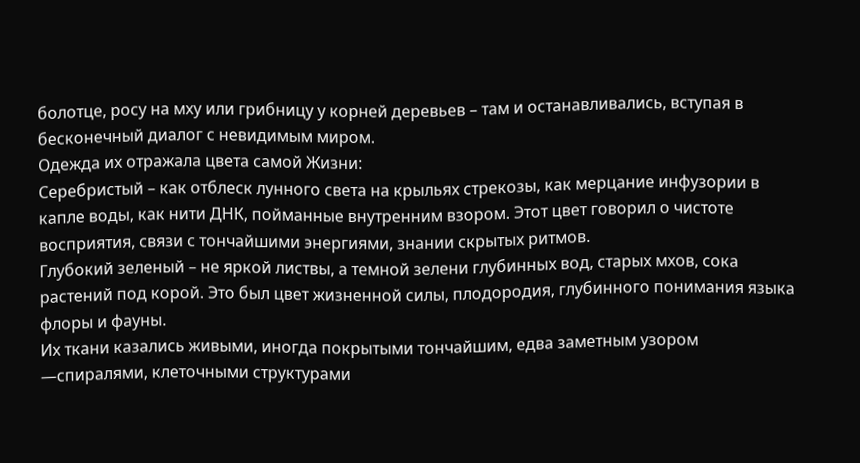болотце, росу на мху или грибницу у корней деревьев – там и останавливались, вступая в бесконечный диалог с невидимым миром.
Одежда их отражала цвета самой Жизни:
Серебристый – как отблеск лунного света на крыльях стрекозы, как мерцание инфузории в капле воды, как нити ДНК, пойманные внутренним взором. Этот цвет говорил о чистоте восприятия, связи с тончайшими энергиями, знании скрытых ритмов.
Глубокий зеленый – не яркой листвы, а темной зелени глубинных вод, старых мхов, сока растений под корой. Это был цвет жизненной силы, плодородия, глубинного понимания языка флоры и фауны.
Их ткани казались живыми, иногда покрытыми тончайшим, едва заметным узором —спиралями, клеточными структурами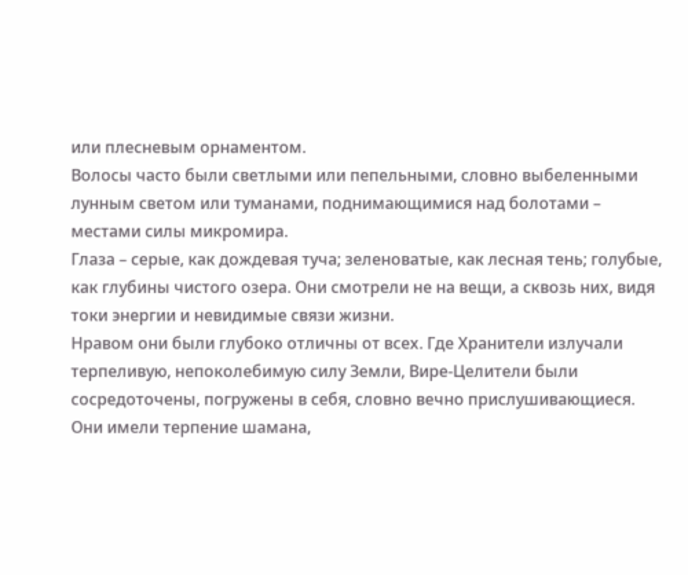или плесневым орнаментом.
Волосы часто были светлыми или пепельными, словно выбеленными лунным светом или туманами, поднимающимися над болотами – местами силы микромира.
Глаза – серые, как дождевая туча; зеленоватые, как лесная тень; голубые, как глубины чистого озера. Они смотрели не на вещи, а сквозь них, видя токи энергии и невидимые связи жизни.
Нравом они были глубоко отличны от всех. Где Хранители излучали терпеливую, непоколебимую силу Земли, Вире-Целители были сосредоточены, погружены в себя, словно вечно прислушивающиеся. Они имели терпение шамана,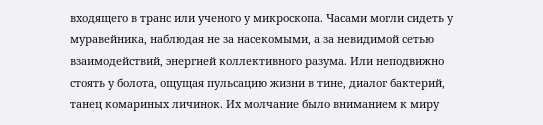входящего в транс или ученого у микроскопа. Часами могли сидеть у муравейника, наблюдая не за насекомыми, а за невидимой сетью взаимодействий, энергией коллективного разума. Или неподвижно стоять у болота, ощущая пульсацию жизни в тине, диалог бактерий, танец комариных личинок. Их молчание было вниманием к миру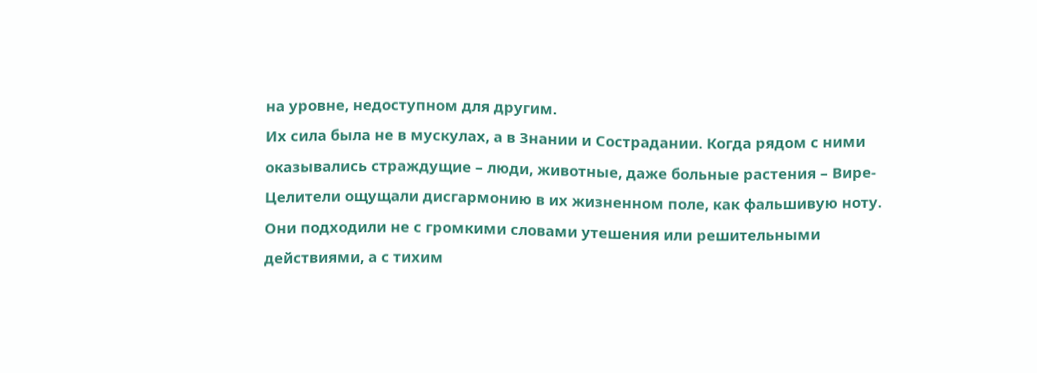на уровне, недоступном для другим.
Их сила была не в мускулах, а в Знании и Сострадании. Когда рядом с ними оказывались страждущие – люди, животные, даже больные растения – Вире-Целители ощущали дисгармонию в их жизненном поле, как фальшивую ноту. Они подходили не с громкими словами утешения или решительными действиями, а с тихим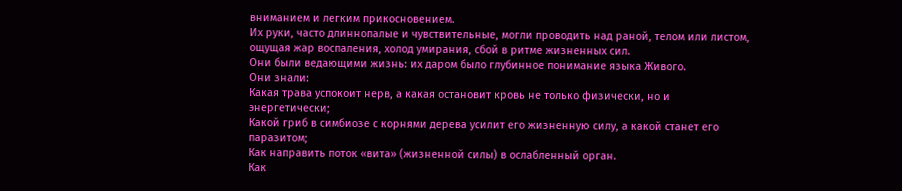вниманием и легким прикосновением.
Их руки, часто длиннопалые и чувствительные, могли проводить над раной, телом или листом, ощущая жар воспаления, холод умирания, сбой в ритме жизненных сил.
Они были ведающими жизнь: их даром было глубинное понимание языка Живого.
Они знали:
Какая трава успокоит нерв, а какая остановит кровь не только физически, но и энергетически;
Какой гриб в симбиозе с корнями дерева усилит его жизненную силу, а какой станет его паразитом;
Как направить поток «вита» (жизненной силы) в ослабленный орган.
Как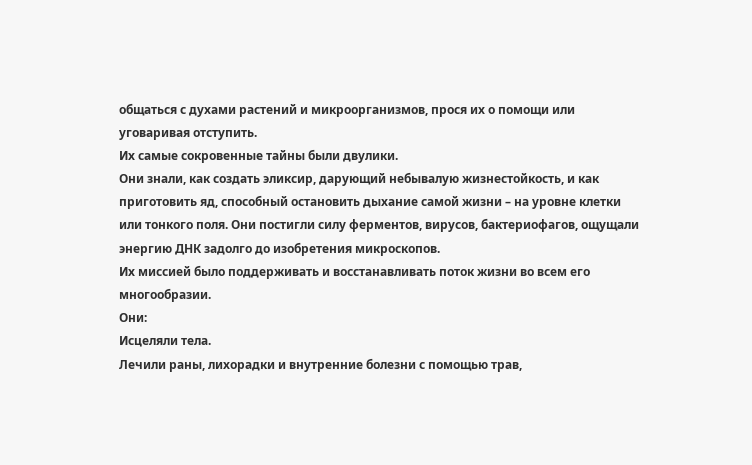общаться с духами растений и микроорганизмов, прося их о помощи или уговаривая отступить.
Их самые сокровенные тайны были двулики.
Они знали, как создать эликсир, дарующий небывалую жизнестойкость, и как приготовить яд, способный остановить дыхание самой жизни – на уровне клетки или тонкого поля. Они постигли силу ферментов, вирусов, бактериофагов, ощущали энергию ДНК задолго до изобретения микроскопов.
Их миссией было поддерживать и восстанавливать поток жизни во всем его многообразии.
Они:
Исцеляли тела.
Лечили раны, лихорадки и внутренние болезни с помощью трав,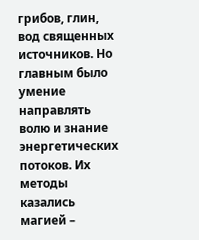грибов, глин, вод священных источников. Но главным было умение направлять волю и знание энергетических потоков. Их методы казались магией –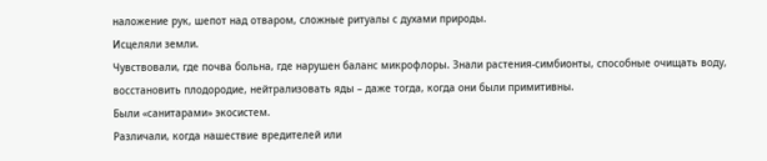наложение рук, шепот над отваром, сложные ритуалы с духами природы.
Исцеляли земли.
Чувствовали, где почва больна, где нарушен баланс микрофлоры. Знали растения-симбионты, способные очищать воду, восстановить плодородие, нейтрализовать яды – даже тогда, когда они были примитивны.
Были «санитарами» экосистем.
Различали, когда нашествие вредителей или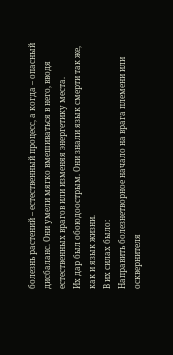болезнь растений – естественный процесс, а когда – опасный дисбаланс. Они умели мягко вмешиваться в него, вводя естественных врагов или изменяя энергетику места.
Их дар был обоюдоострым. Они знали язык смерти так же, как и язык жизни.
В их силах было:
Направить болезнетворное начало на врага племени или осквернителя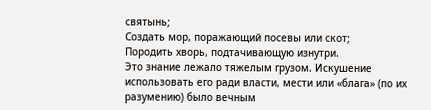святынь;
Создать мор, поражающий посевы или скот;
Породить хворь, подтачивающую изнутри.
Это знание лежало тяжелым грузом. Искушение использовать его ради власти, мести или «блага» (по их разумению) было вечным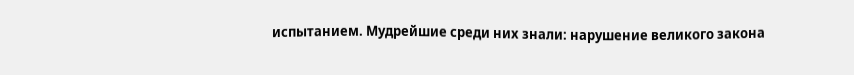испытанием. Мудрейшие среди них знали: нарушение великого закона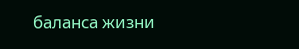баланса жизни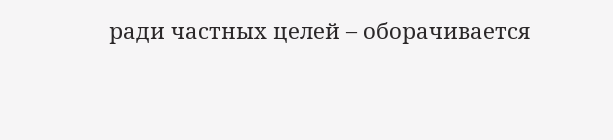ради частных целей – оборачивается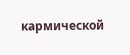кармической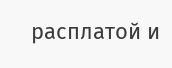расплатой и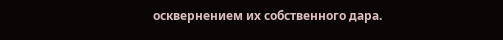осквернением их собственного дара.